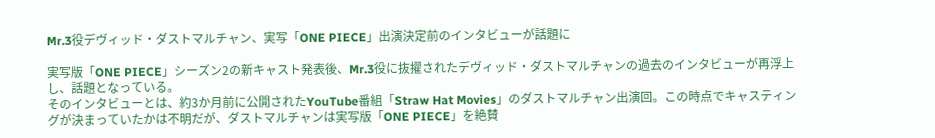Mr.3役デヴィッド・ダストマルチャン、実写「ONE PIECE」出演決定前のインタビューが話題に

実写版「ONE PIECE」シーズン2の新キャスト発表後、Mr.3役に抜擢されたデヴィッド・ダストマルチャンの過去のインタビューが再浮上し、話題となっている。
そのインタビューとは、約3か月前に公開されたYouTube番組「Straw Hat Movies」のダストマルチャン出演回。この時点でキャスティングが決まっていたかは不明だが、ダストマルチャンは実写版「ONE PIECE」を絶賛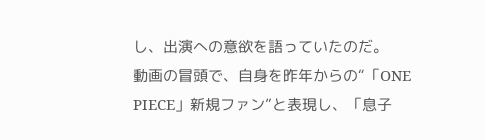し、出演への意欲を語っていたのだ。
動画の冒頭で、自身を昨年からの“「ONE PIECE」新規ファン”と表現し、「息子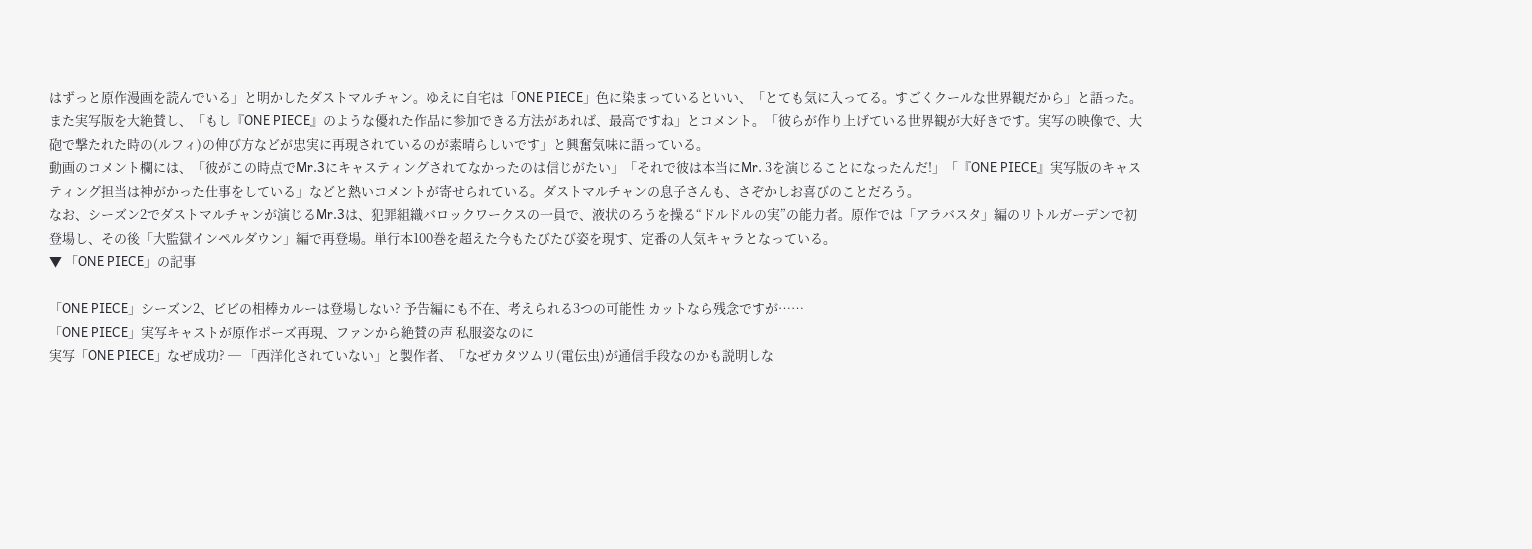はずっと原作漫画を読んでいる」と明かしたダストマルチャン。ゆえに自宅は「ONE PIECE」色に染まっているといい、「とても気に入ってる。すごくクールな世界観だから」と語った。
また実写版を大絶賛し、「もし『ONE PIECE』のような優れた作品に参加できる方法があれば、最高ですね」とコメント。「彼らが作り上げている世界観が大好きです。実写の映像で、大砲で撃たれた時の(ルフィ)の伸び方などが忠実に再現されているのが素晴らしいです」と興奮気味に語っている。
動画のコメント欄には、「彼がこの時点でMr.3にキャスティングされてなかったのは信じがたい」「それで彼は本当にMr. 3を演じることになったんだ!」「『ONE PIECE』実写版のキャスティング担当は神がかった仕事をしている」などと熱いコメントが寄せられている。ダストマルチャンの息子さんも、さぞかしお喜びのことだろう。
なお、シーズン2でダストマルチャンが演じるMr.3は、犯罪組織バロックワークスの一員で、液状のろうを操る“ドルドルの実”の能力者。原作では「アラバスタ」編のリトルガーデンで初登場し、その後「大監獄インペルダウン」編で再登場。単行本100巻を超えた今もたびたび姿を現す、定番の人気キャラとなっている。
▼ 「ONE PIECE」の記事

「ONE PIECE」シーズン2、ビビの相棒カルーは登場しない? 予告編にも不在、考えられる3つの可能性 カットなら残念ですが……
「ONE PIECE」実写キャストが原作ポーズ再現、ファンから絶賛の声 私服姿なのに
実写「ONE PIECE」なぜ成功? ─ 「西洋化されていない」と製作者、「なぜカタツムリ(電伝虫)が通信手段なのかも説明しな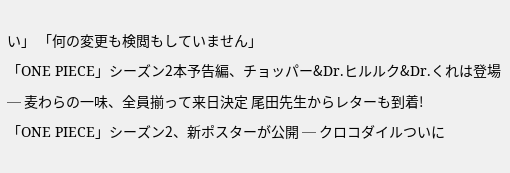い」 「何の変更も検閲もしていません」
「ONE PIECE」シーズン2本予告編、チョッパー&Dr.ヒルルク&Dr.くれは登場 ─ 麦わらの一味、全員揃って来日決定 尾田先生からレターも到着!
「ONE PIECE」シーズン2、新ポスターが公開 ─ クロコダイルついに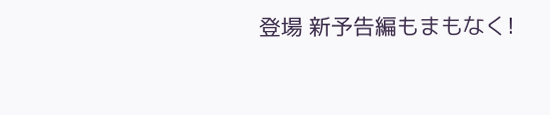登場 新予告編もまもなく!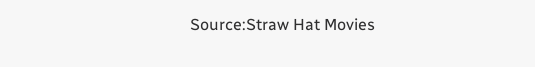Source:Straw Hat Movies